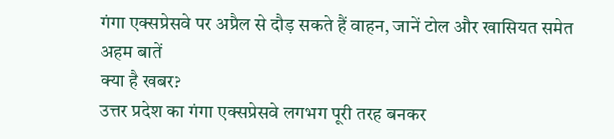गंगा एक्सप्रेसवे पर अप्रैल से दौड़ सकते हैं वाहन, जानें टोल और खासियत समेत अहम बातें
क्या है खबर?
उत्तर प्रदेश का गंगा एक्सप्रेसवे लगभग पूरी तरह बनकर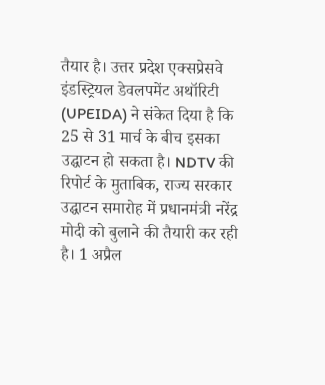तैयार है। उत्तर प्रदेश एक्सप्रेसवे इंडस्ट्रियल डेवलपमेंट अथॉरिटी (UPEIDA) ने संकेत दिया है कि 25 से 31 मार्च के बीच इसका उद्घाटन हो सकता है। NDTV की रिपोर्ट के मुताबिक, राज्य सरकार उद्घाटन समारोह में प्रधानमंत्री नरेंद्र मोदी को बुलाने की तैयारी कर रही है। 1 अप्रैल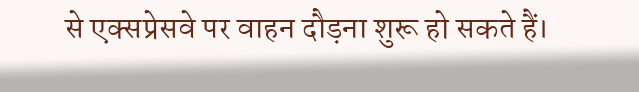से एक्सप्रेसवे पर वाहन दौड़ना शुरू हो सकते हैं।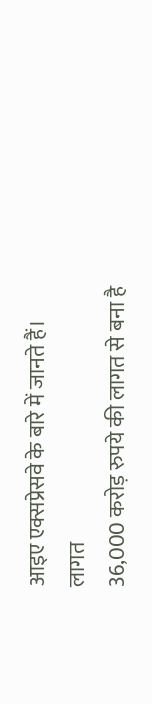आइए एक्सप्रेसवे के बारे में जानते हैं।
लागत
36,000 करोड़ रुपये की लागत से बना है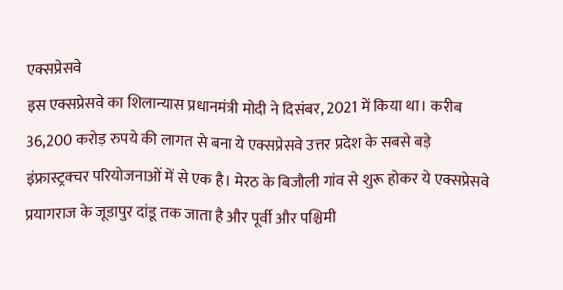एक्सप्रेसवे
इस एक्सप्रेसवे का शिलान्यास प्रधानमंत्री मोदी ने दिसंबर, 2021 में किया था। करीब 36,200 करोड़ रुपये की लागत से बना ये एक्सप्रेसवे उत्तर प्रदेश के सबसे बड़े इंफ्रास्ट्रक्चर परियोजनाओं में से एक है। मेरठ के बिजौली गांव से शुरू होकर ये एक्सप्रेसवे प्रयागराज के जूडापुर दांडू तक जाता है और पूर्वी और पश्चिमी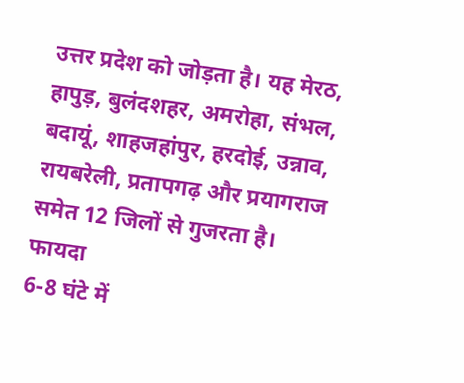उत्तर प्रदेश को जोड़ता है। यह मेरठ, हापुड़, बुलंदशहर, अमरोहा, संभल, बदायूं, शाहजहांपुर, हरदोई, उन्नाव, रायबरेली, प्रतापगढ़ और प्रयागराज समेत 12 जिलों से गुजरता है।
फायदा
6-8 घंटे में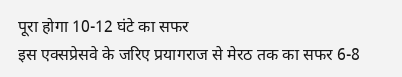पूरा होगा 10-12 घंटे का सफर
इस एक्सप्रेसवे के जरिए प्रयागराज से मेरठ तक का सफर 6-8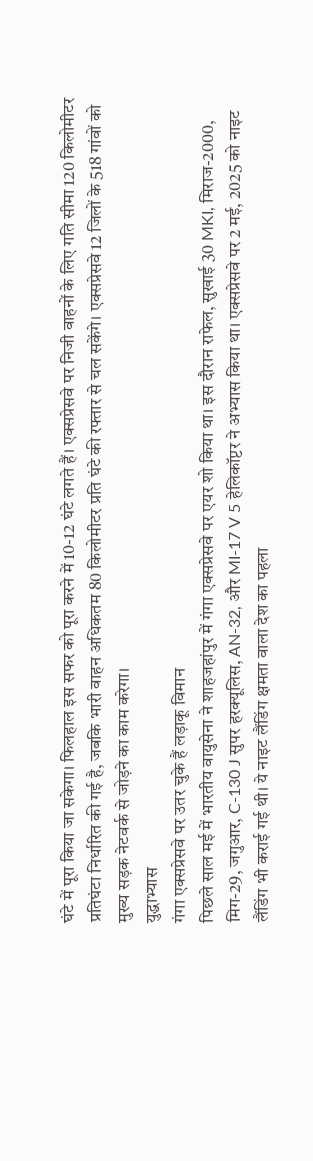घंटे में पूरा किया जा सकेगा। फिलहाल इस सफर को पूरा करने में 10-12 घंटे लगते हैं। एक्सप्रेसवे पर निजी वाहनों के लिए गति सीमा 120 किलोमीटर प्रतिघंटा निर्धारित की गई है, जबकि भारी वाहन अधिकतम 80 किलोमीटर प्रति घंटे की रफ्तार से चल सकेंगे। एक्सप्रेसवे 12 जिलों के 518 गांवों को मुख्य सड़क नेटवर्क से जोड़ने का काम करेगा।
युद्धाभ्यास
गंगा एक्सप्रेसवे पर उतर चुके हैं लड़ाकू विमान
पिछले साल मई में भारतीय वायुसेना ने शाहजहांपुर में गंगा एक्सप्रेसवे पर एयर शो किया था। इस दौरान राफेल, सुखाई 30 MKI, मिराज-2000, मिग-29, जगुआर, C-130 J सुपर हरक्यूलिस, AN-32, और MI-17 V 5 हेलिकॉप्टर ने अभ्यास किया था। एक्सप्रेसवे पर 2 मई, 2025 को नाइट लैंडिंग भी कराई गई थी। ये नाइट लैंडिंग क्षमता वाला देश का पहला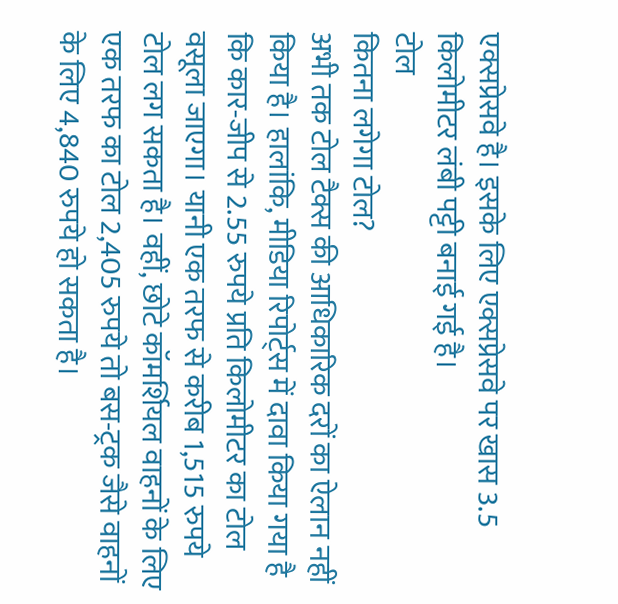एक्सप्रेसवे है। इसके लिए एक्सप्रेसवे पर खास 3.5 किलोमीटर लंबी पट्टी बनाई गई है।
टोल
कितना लगेगा टोल?
अभी तक टोल टैक्स की आधिकारिक दरों का ऐलान नहीं किया है। हालांकि, मीडिया रिपोर्ट्स में दावा किया गया है कि कार-जीप से 2.55 रुपये प्रति किलोमीटर का टोल वसूला जाएगा। यानी एक तरफ से करीब 1,515 रुपये टोल लग सकता है। वहीं, छोटे कॉमर्शियल वाहनों के लिए एक तरफ का टोल 2,405 रुपये तो बस-ट्रक जैसे वाहनों के लिए 4,840 रुपये हो सकता है।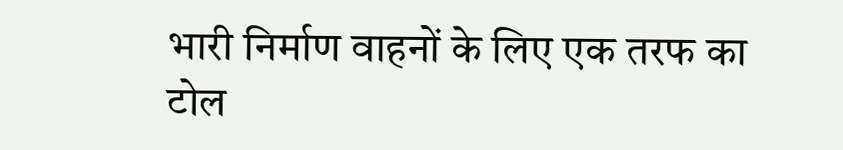भारी निर्माण वाहनों के लिए एक तरफ का टोल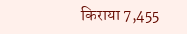किराया 7,455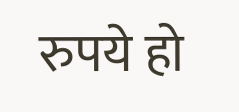रुपये हो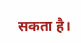सकता है।